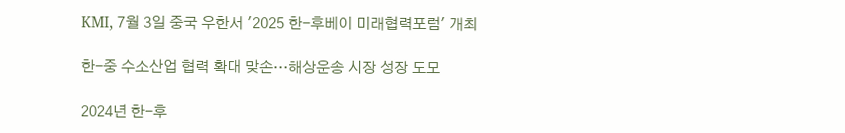KMI, 7월 3일 중국 우한서 '2025 한-후베이 미래협력포럼' 개최

한-중 수소산업 협력 확대 맞손…해상운송 시장 성장 도모

2024년 한-후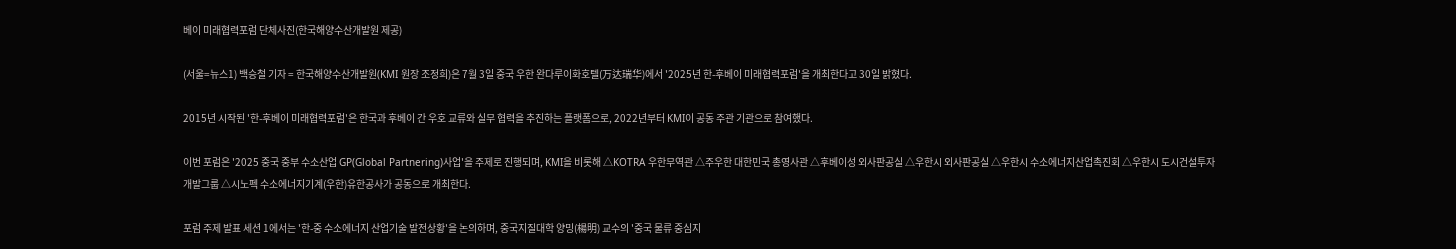베이 미래협력포럼 단체사진(한국해양수산개발원 제공)

(서울=뉴스1) 백승철 기자 = 한국해양수산개발원(KMI 원장 조정희)은 7월 3일 중국 우한 완다루이화호텔(万达瑞华)에서 '2025년 한-후베이 미래협력포럼'을 개최한다고 30일 밝혔다.

2015년 시작된 '한-후베이 미래협력포럼'은 한국과 후베이 간 우호 교류와 실무 협력을 추진하는 플랫폼으로, 2022년부터 KMI이 공동 주관 기관으로 참여했다.

이번 포럼은 '2025 중국 중부 수소산업 GP(Global Partnering)사업'을 주제로 진행되며, KMI을 비롯해 △KOTRA 우한무역관 △주우한 대한민국 총영사관 △후베이성 외사판공실 △우한시 외사판공실 △우한시 수소에너지산업촉진회 △우한시 도시건설투자개발그룹 △시노펙 수소에너지기계(우한)유한공사가 공동으로 개최한다.

포럼 주제 발표 세션 1에서는 '한-중 수소에너지 산업기술 발전상황'을 논의하며, 중국지질대학 양밍(楊明) 교수의 '중국 물류 중심지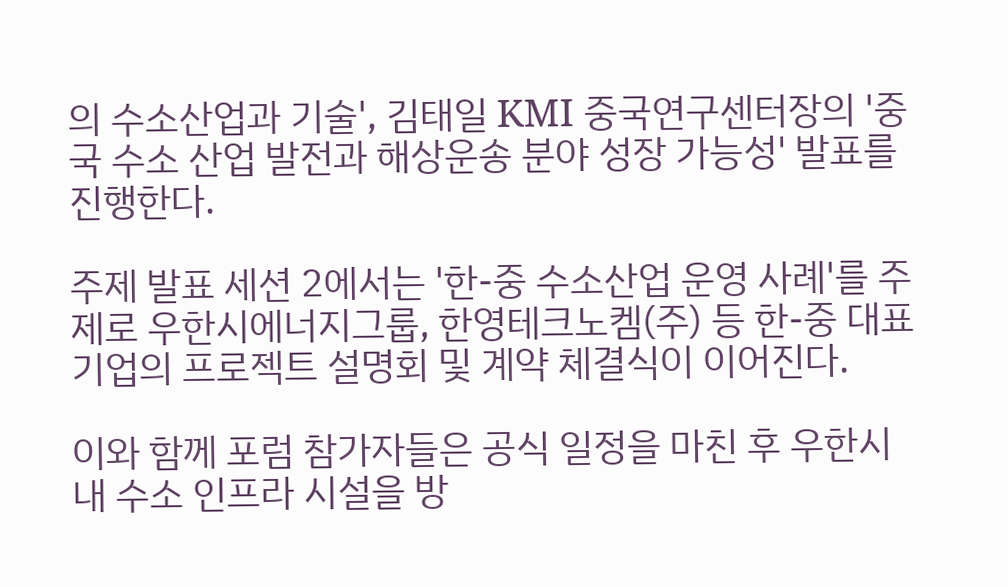의 수소산업과 기술', 김태일 KMI 중국연구센터장의 '중국 수소 산업 발전과 해상운송 분야 성장 가능성' 발표를 진행한다.

주제 발표 세션 2에서는 '한-중 수소산업 운영 사례'를 주제로 우한시에너지그룹, 한영테크노켐(주) 등 한-중 대표기업의 프로젝트 설명회 및 계약 체결식이 이어진다.

이와 함께 포럼 참가자들은 공식 일정을 마친 후 우한시 내 수소 인프라 시설을 방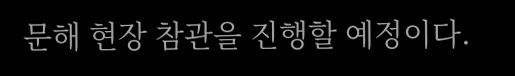문해 현장 참관을 진행할 예정이다.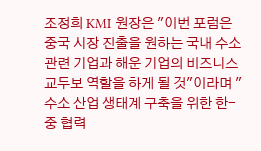조정희 KMI 원장은 "이번 포럼은 중국 시장 진출을 원하는 국내 수소 관련 기업과 해운 기업의 비즈니스 교두보 역할을 하게 될 것"이라며 "수소 산업 생태계 구축을 위한 한-중 협력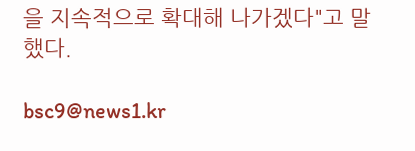을 지속적으로 확대해 나가겠다"고 말했다.

bsc9@news1.kr